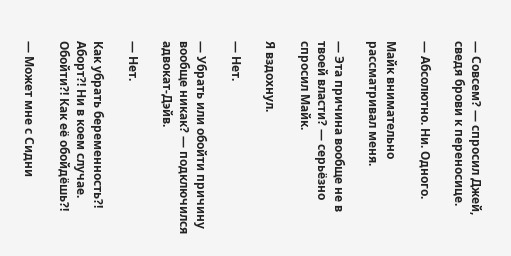— Совсем? — спросил Джей, сведя брови к переносице.

— Абсолютно. Ни. Одного.

Майк внимательно рассматривал меня.

— Эта причина вообще не в твоей власти? — серьёзно спросил Майк.

Я вздохнул.

— Нет.

— Убрать или обойти причину вообще никак? — подключился адвокат-Дэйв.

— Нет.

Как убрать беременность?! Аборт?! Ни в коем случае. Обойти?! Как её обойдёшь?!

— Может мне с Сидни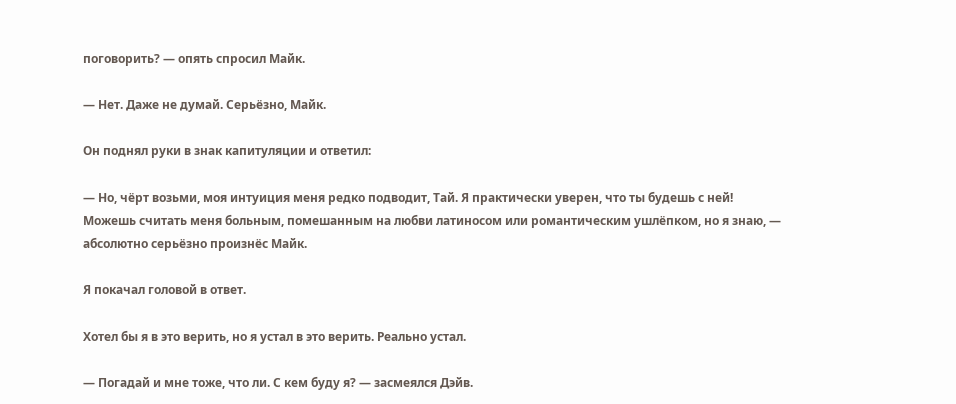поговорить? — опять спросил Майк.

— Нет. Даже не думай. Серьёзно, Майк.

Он поднял руки в знак капитуляции и ответил:

— Но, чёрт возьми, моя интуиция меня редко подводит, Тай. Я практически уверен, что ты будешь с ней! Можешь считать меня больным, помешанным на любви латиносом или романтическим ушлёпком, но я знаю, — абсолютно серьёзно произнёс Майк.

Я покачал головой в ответ.

Хотел бы я в это верить, но я устал в это верить. Реально устал.

— Погадай и мне тоже, что ли. С кем буду я? — засмеялся Дэйв.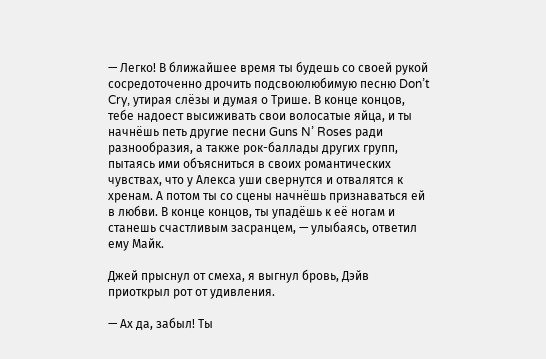— Легко! В ближайшее время ты будешь со своей рукой сосредоточенно дрочить подсвоюлюбимую песню Don’t Cry, утирая слёзы и думая о Трише. В конце концов, тебе надоест высиживать свои волосатые яйца, и ты начнёшь петь другие песни Guns N’ Roses ради разнообразия, а также рок-баллады других групп, пытаясь ими объясниться в своих романтических чувствах, что у Алекса уши свернутся и отвалятся к хренам. А потом ты со сцены начнёшь признаваться ей в любви. В конце концов, ты упадёшь к её ногам и станешь счастливым засранцем, — улыбаясь, ответил ему Майк.

Джей прыснул от смеха, я выгнул бровь, Дэйв приоткрыл рот от удивления.

— Ах да, забыл! Ты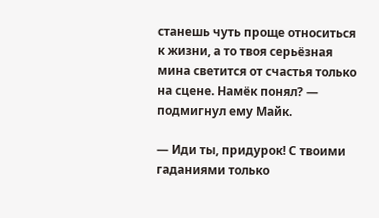станешь чуть проще относиться к жизни, а то твоя серьёзная мина светится от счастья только на сцене. Намёк понял? — подмигнул ему Майк.

— Иди ты, придурок! С твоими гаданиями только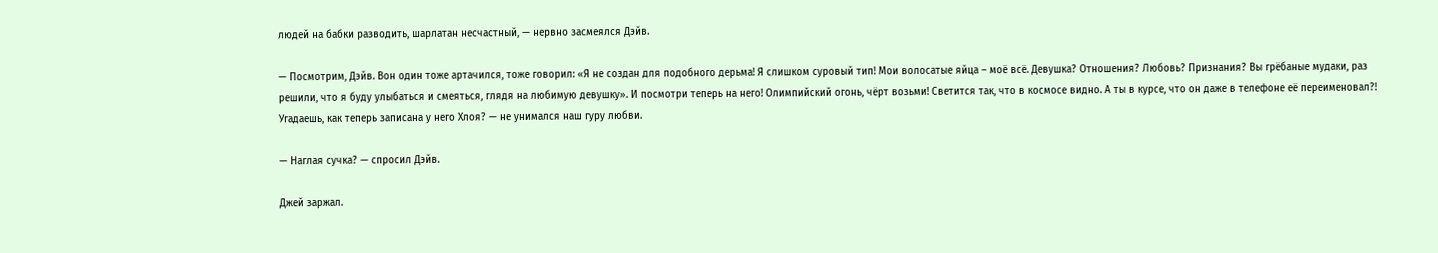людей на бабки разводить, шарлатан несчастный, — нервно засмеялся Дэйв.

— Посмотрим, Дэйв. Вон один тоже артачился, тоже говорил: «Я не создан для подобного дерьма! Я слишком суровый тип! Мои волосатые яйца – моё всё. Девушка? Отношения? Любовь? Признания? Вы грёбаные мудаки, раз решили, что я буду улыбаться и смеяться, глядя на любимую девушку». И посмотри теперь на него! Олимпийский огонь, чёрт возьми! Светится так, что в космосе видно. А ты в курсе, что он даже в телефоне её переименовал?! Угадаешь, как теперь записана у него Хлоя? — не унимался наш гуру любви.

— Наглая сучка? — спросил Дэйв.

Джей заржал.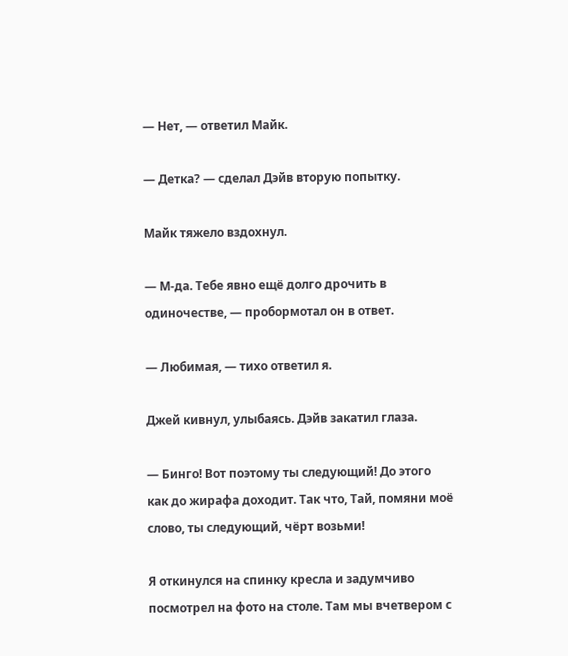— Нет, — ответил Майк.

— Детка? — сделал Дэйв вторую попытку.

Майк тяжело вздохнул.

— М-да. Тебе явно ещё долго дрочить в одиночестве, — пробормотал он в ответ.

— Любимая, — тихо ответил я.

Джей кивнул, улыбаясь. Дэйв закатил глаза.

— Бинго! Вот поэтому ты следующий! До этого как до жирафа доходит. Так что, Тай, помяни моё слово, ты следующий, чёрт возьми!

Я откинулся на спинку кресла и задумчиво посмотрел на фото на столе. Там мы вчетвером с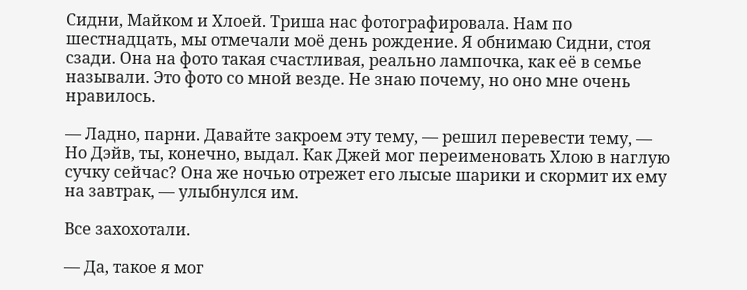Сидни, Майком и Хлоей. Триша нас фотографировала. Нам по шестнадцать, мы отмечали моё день рождение. Я обнимаю Сидни, стоя сзади. Она на фото такая счастливая, реально лампочка, как её в семье называли. Это фото со мной везде. Не знаю почему, но оно мне очень нравилось.

— Ладно, парни. Давайте закроем эту тему, — решил перевести тему, — Но Дэйв, ты, конечно, выдал. Как Джей мог переименовать Хлою в наглую сучку сейчас? Она же ночью отрежет его лысые шарики и скормит их ему на завтрак, — улыбнулся им.

Все захохотали.

— Да, такое я мог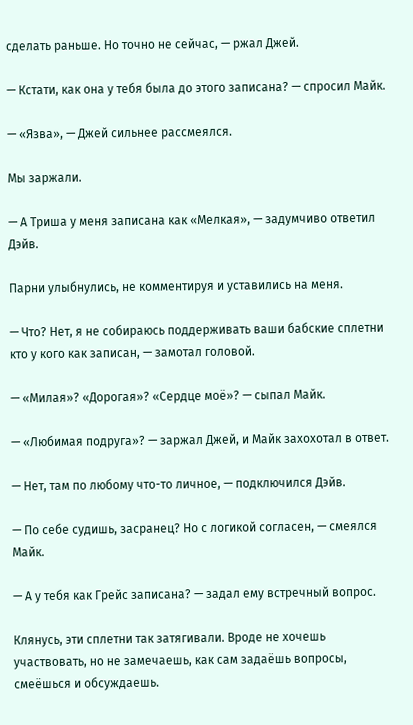сделать раньше. Но точно не сейчас, — ржал Джей.

— Кстати, как она у тебя была до этого записана? — спросил Майк.

— «Язва», — Джей сильнее рассмеялся.

Мы заржали.

— А Триша у меня записана как «Мелкая», — задумчиво ответил Дэйв.

Парни улыбнулись, не комментируя и уставились на меня.

— Что? Нет, я не собираюсь поддерживать ваши бабские сплетни кто у кого как записан, — замотал головой.

— «Милая»? «Дорогая»? «Сердце моё»? — сыпал Майк.

— «Любимая подруга»? — заржал Джей, и Майк захохотал в ответ.

— Нет, там по любому что-то личное, — подключился Дэйв.

— По себе судишь, засранец? Но с логикой согласен, — смеялся Майк.

— А у тебя как Грейс записана? — задал ему встречный вопрос.

Клянусь, эти сплетни так затягивали. Вроде не хочешь участвовать, но не замечаешь, как сам задаёшь вопросы, смеёшься и обсуждаешь.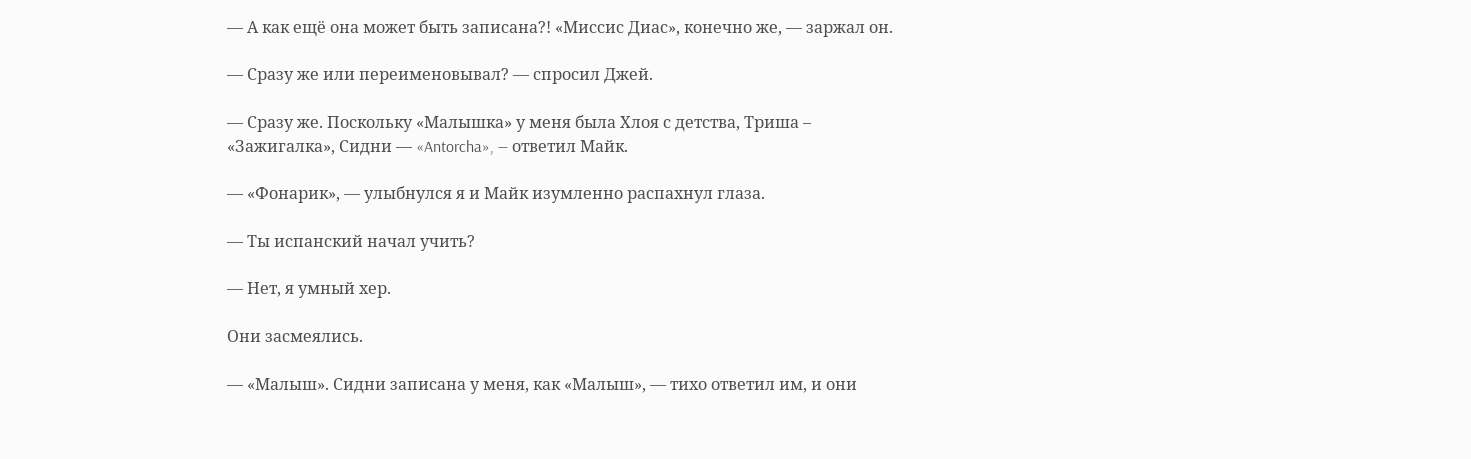— А как ещё она может быть записана?! «Миссис Диас», конечно же, — заржал он.

— Сразу же или переименовывал? — спросил Джей.

— Сразу же. Поскольку «Малышка» у меня была Хлоя с детства, Триша – «Зажигалка», Сидни — «Antorcha», — ответил Майк.

— «Фонарик», — улыбнулся я и Майк изумленно распахнул глаза.

— Ты испанский начал учить?

— Нет, я умный хер.

Они засмеялись.

— «Малыш». Сидни записана у меня, как «Малыш», — тихо ответил им, и они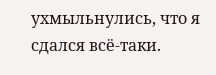ухмыльнулись, что я сдался всё-таки.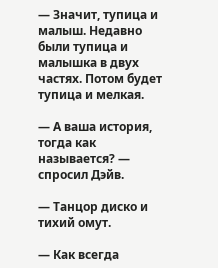— Значит, тупица и малыш. Недавно были тупица и малышка в двух частях. Потом будет тупица и мелкая.

— А ваша история, тогда как называется? — спросил Дэйв.

— Танцор диско и тихий омут.

— Как всегда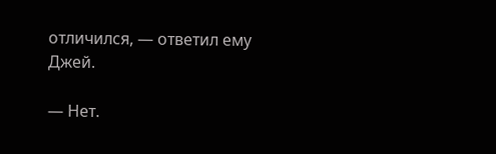отличился, — ответил ему Джей.

— Нет.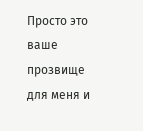Просто это ваше прозвище для меня и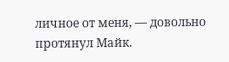личное от меня, — довольно протянул Майк.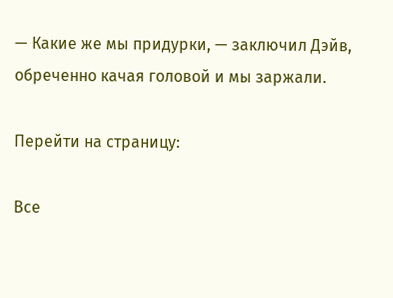— Какие же мы придурки, — заключил Дэйв, обреченно качая головой и мы заржали.

Перейти на страницу:

Все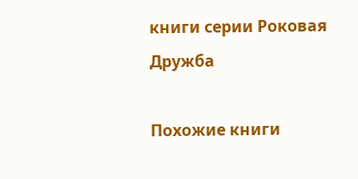книги серии Роковая Дружба

Похожие книги